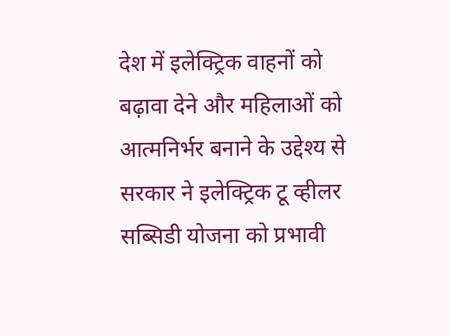देश में इलेक्ट्रिक वाहनों को बढ़ावा देने और महिलाओं को आत्मनिर्भर बनाने के उद्देश्य से सरकार ने इलेक्ट्रिक टू व्हीलर सब्सिडी योजना को प्रभावी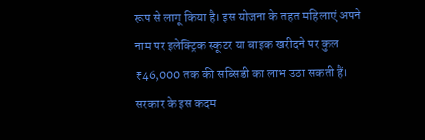रूप से लागू किया है। इस योजना के तहत महिलाएं अपने नाम पर इलेक्ट्रिक स्कूटर या बाइक खरीदने पर कुल ₹46,000 तक की सब्सिडी का लाभ उठा सकती हैं। सरकार के इस कदम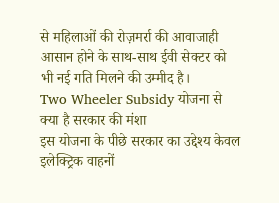से महिलाओं की रोज़मर्रा की आवाजाही आसान होने के साथ-साथ ईवी सेक्टर को भी नई गति मिलने की उम्मीद है।
Two Wheeler Subsidy योजना से क्या है सरकार की मंशा
इस योजना के पीछे सरकार का उद्देश्य केवल इलेक्ट्रिक वाहनों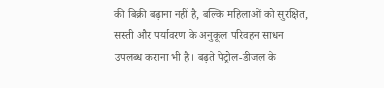की बिक्री बढ़ाना नहीं है, बल्कि महिलाओं को सुरक्षित, सस्ती और पर्यावरण के अनुकूल परिवहन साधन उपलब्ध कराना भी है। बढ़ते पेट्रोल-डीजल के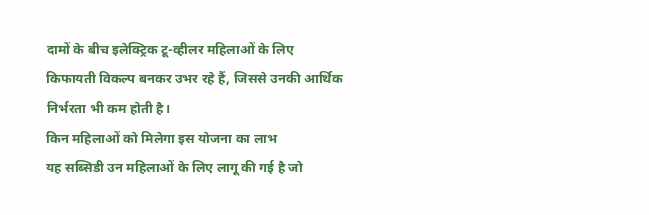दामों के बीच इलेक्ट्रिक टू-व्हीलर महिलाओं के लिए किफायती विकल्प बनकर उभर रहे हैं, जिससे उनकी आर्थिक निर्भरता भी कम होती है।
किन महिलाओं को मिलेगा इस योजना का लाभ
यह सब्सिडी उन महिलाओं के लिए लागू की गई है जो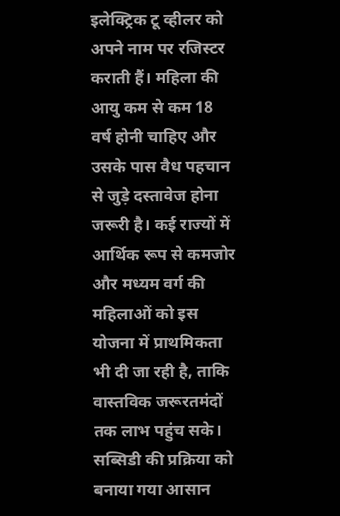इलेक्ट्रिक टू व्हीलर को अपने नाम पर रजिस्टर कराती हैं। महिला की आयु कम से कम 18 वर्ष होनी चाहिए और उसके पास वैध पहचान से जुड़े दस्तावेज होना जरूरी है। कई राज्यों में आर्थिक रूप से कमजोर और मध्यम वर्ग की महिलाओं को इस योजना में प्राथमिकता भी दी जा रही है, ताकि वास्तविक जरूरतमंदों तक लाभ पहुंच सके।
सब्सिडी की प्रक्रिया को बनाया गया आसान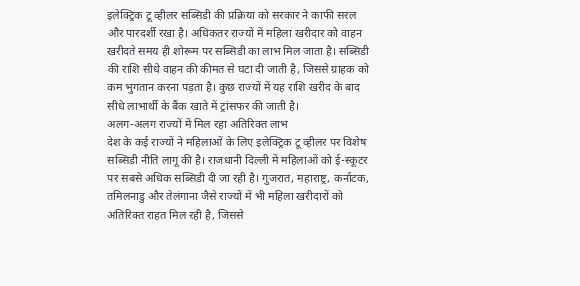इलेक्ट्रिक टू व्हीलर सब्सिडी की प्रक्रिया को सरकार ने काफी सरल और पारदर्शी रखा है। अधिकतर राज्यों में महिला खरीदार को वाहन खरीदते समय ही शोरूम पर सब्सिडी का लाभ मिल जाता है। सब्सिडी की राशि सीधे वाहन की कीमत से घटा दी जाती है, जिससे ग्राहक को कम भुगतान करना पड़ता है। कुछ राज्यों में यह राशि खरीद के बाद सीधे लाभार्थी के बैंक खाते में ट्रांसफर की जाती है।
अलग-अलग राज्यों में मिल रहा अतिरिक्त लाभ
देश के कई राज्यों ने महिलाओं के लिए इलेक्ट्रिक टू व्हीलर पर विशेष सब्सिडी नीति लागू की है। राजधानी दिल्ली में महिलाओं को ई-स्कूटर पर सबसे अधिक सब्सिडी दी जा रही है। गुजरात, महाराष्ट्र, कर्नाटक, तमिलनाडु और तेलंगाना जैसे राज्यों में भी महिला खरीदारों को अतिरिक्त राहत मिल रही है, जिससे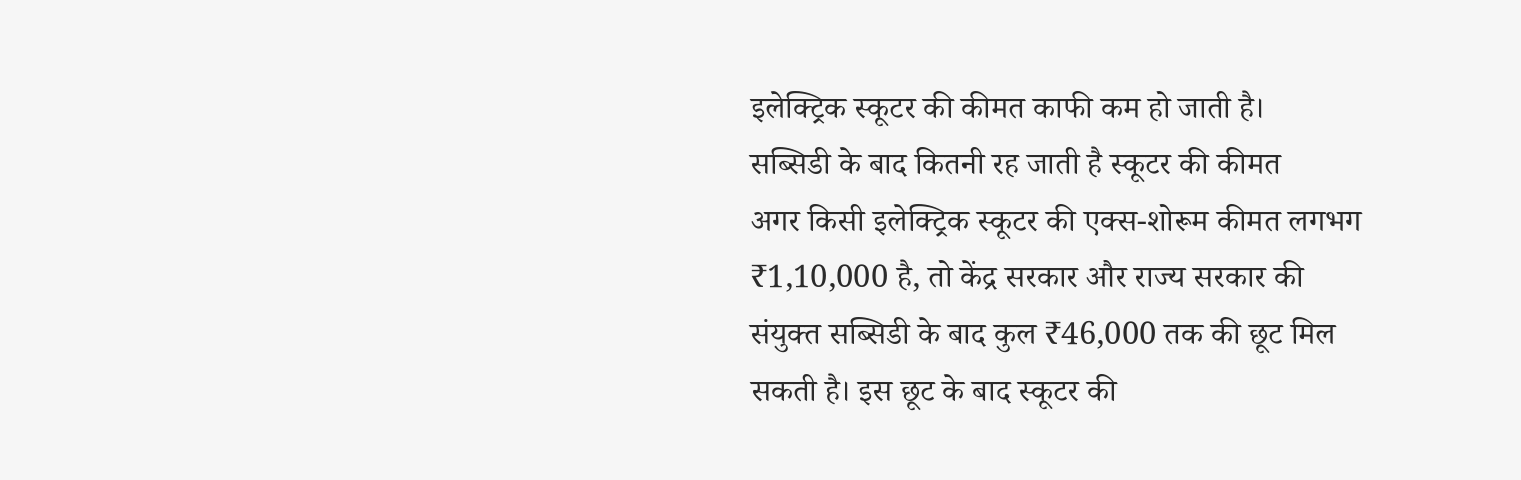इलेक्ट्रिक स्कूटर की कीमत काफी कम हो जाती है।
सब्सिडी के बाद कितनी रह जाती है स्कूटर की कीमत
अगर किसी इलेक्ट्रिक स्कूटर की एक्स-शोरूम कीमत लगभग ₹1,10,000 है, तो केंद्र सरकार और राज्य सरकार की संयुक्त सब्सिडी के बाद कुल ₹46,000 तक की छूट मिल सकती है। इस छूट के बाद स्कूटर की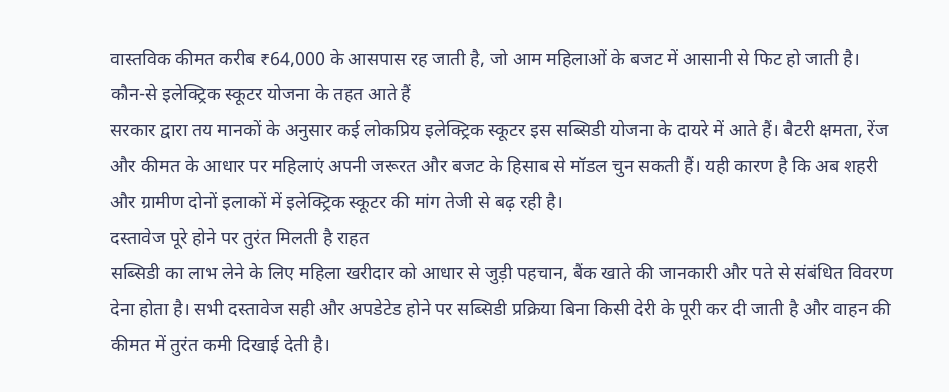वास्तविक कीमत करीब ₹64,000 के आसपास रह जाती है, जो आम महिलाओं के बजट में आसानी से फिट हो जाती है।
कौन-से इलेक्ट्रिक स्कूटर योजना के तहत आते हैं
सरकार द्वारा तय मानकों के अनुसार कई लोकप्रिय इलेक्ट्रिक स्कूटर इस सब्सिडी योजना के दायरे में आते हैं। बैटरी क्षमता, रेंज और कीमत के आधार पर महिलाएं अपनी जरूरत और बजट के हिसाब से मॉडल चुन सकती हैं। यही कारण है कि अब शहरी और ग्रामीण दोनों इलाकों में इलेक्ट्रिक स्कूटर की मांग तेजी से बढ़ रही है।
दस्तावेज पूरे होने पर तुरंत मिलती है राहत
सब्सिडी का लाभ लेने के लिए महिला खरीदार को आधार से जुड़ी पहचान, बैंक खाते की जानकारी और पते से संबंधित विवरण देना होता है। सभी दस्तावेज सही और अपडेटेड होने पर सब्सिडी प्रक्रिया बिना किसी देरी के पूरी कर दी जाती है और वाहन की कीमत में तुरंत कमी दिखाई देती है।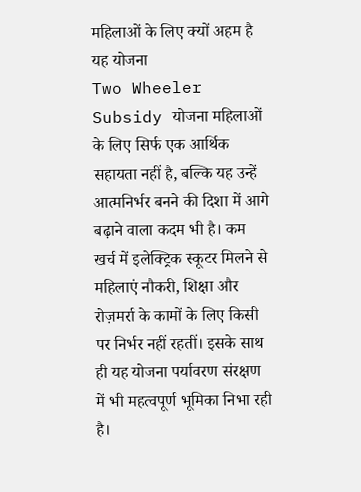महिलाओं के लिए क्यों अहम है यह योजना
Two Wheeler Subsidy योजना महिलाओं के लिए सिर्फ एक आर्थिक सहायता नहीं है, बल्कि यह उन्हें आत्मनिर्भर बनने की दिशा में आगे बढ़ाने वाला कदम भी है। कम खर्च में इलेक्ट्रिक स्कूटर मिलने से महिलाएं नौकरी, शिक्षा और रोज़मर्रा के कामों के लिए किसी पर निर्भर नहीं रहतीं। इसके साथ ही यह योजना पर्यावरण संरक्षण में भी महत्वपूर्ण भूमिका निभा रही है।